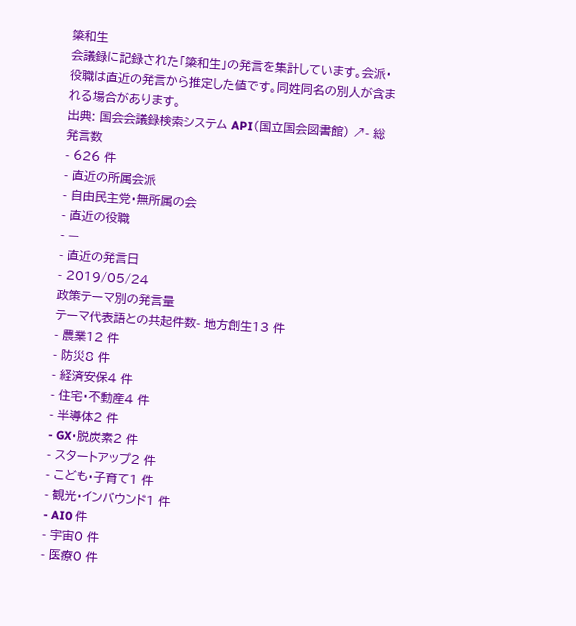簗和生
会議録に記録された「簗和生」の発言を集計しています。会派・役職は直近の発言から推定した値です。同姓同名の別人が含まれる場合があります。
出典: 国会会議録検索システム API(国立国会図書館) ↗- 総発言数
- 626 件
- 直近の所属会派
- 自由民主党・無所属の会
- 直近の役職
- —
- 直近の発言日
- 2019/05/24
政策テーマ別の発言量
テーマ代表語との共起件数- 地方創生13 件
- 農業12 件
- 防災8 件
- 経済安保4 件
- 住宅・不動産4 件
- 半導体2 件
- GX・脱炭素2 件
- スタートアップ2 件
- こども・子育て1 件
- 観光・インバウンド1 件
- AI0 件
- 宇宙0 件
- 医療0 件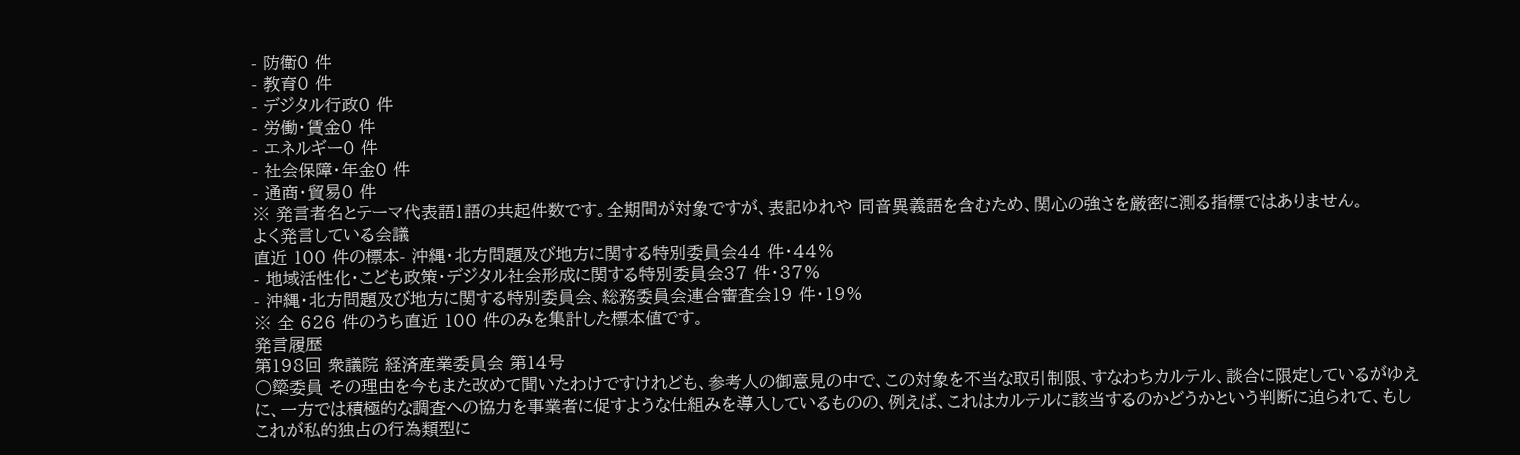- 防衛0 件
- 教育0 件
- デジタル行政0 件
- 労働・賃金0 件
- エネルギー0 件
- 社会保障・年金0 件
- 通商・貿易0 件
※ 発言者名とテーマ代表語1語の共起件数です。全期間が対象ですが、表記ゆれや 同音異義語を含むため、関心の強さを厳密に測る指標ではありません。
よく発言している会議
直近 100 件の標本- 沖縄・北方問題及び地方に関する特別委員会44 件・44%
- 地域活性化・こども政策・デジタル社会形成に関する特別委員会37 件・37%
- 沖縄・北方問題及び地方に関する特別委員会、総務委員会連合審査会19 件・19%
※ 全 626 件のうち直近 100 件のみを集計した標本値です。
発言履歴
第198回 衆議院 経済産業委員会 第14号
○簗委員 その理由を今もまた改めて聞いたわけですけれども、参考人の御意見の中で、この対象を不当な取引制限、すなわちカルテル、談合に限定しているがゆえに、一方では積極的な調査への協力を事業者に促すような仕組みを導入しているものの、例えば、これはカルテルに該当するのかどうかという判断に迫られて、もしこれが私的独占の行為類型に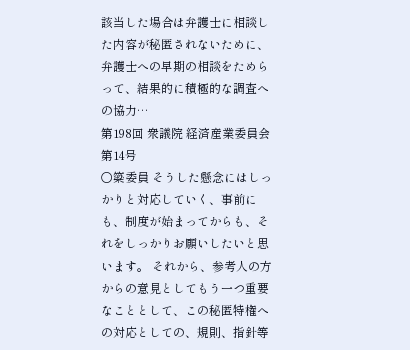該当した場合は弁護士に相談した内容が秘匿されないために、弁護士への早期の相談をためらって、結果的に積極的な調査への協力…
第198回 衆議院 経済産業委員会 第14号
○簗委員 そうした懸念にはしっかりと対応していく、事前にも、制度が始まってからも、それをしっかりお願いしたいと思います。 それから、参考人の方からの意見としてもう一つ重要なこととして、この秘匿特権への対応としての、規則、指針等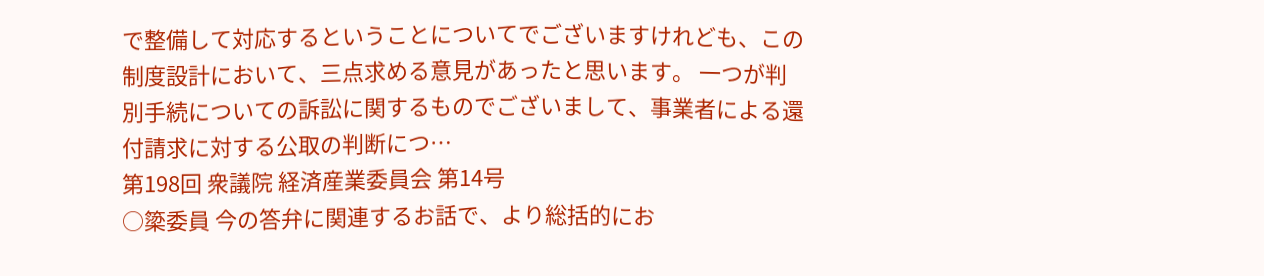で整備して対応するということについてでございますけれども、この制度設計において、三点求める意見があったと思います。 一つが判別手続についての訴訟に関するものでございまして、事業者による還付請求に対する公取の判断につ…
第198回 衆議院 経済産業委員会 第14号
○簗委員 今の答弁に関連するお話で、より総括的にお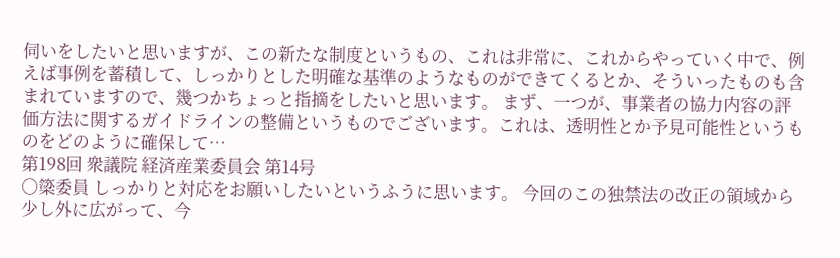伺いをしたいと思いますが、この新たな制度というもの、これは非常に、これからやっていく中で、例えば事例を蓄積して、しっかりとした明確な基準のようなものができてくるとか、そういったものも含まれていますので、幾つかちょっと指摘をしたいと思います。 まず、一つが、事業者の協力内容の評価方法に関するガイドラインの整備というものでございます。これは、透明性とか予見可能性というものをどのように確保して…
第198回 衆議院 経済産業委員会 第14号
○簗委員 しっかりと対応をお願いしたいというふうに思います。 今回のこの独禁法の改正の領域から少し外に広がって、今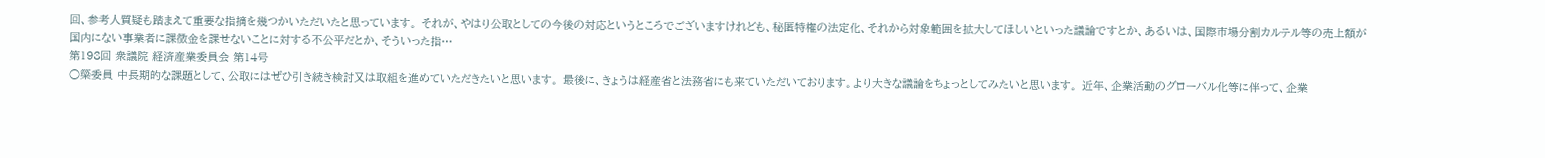回、参考人質疑も踏まえて重要な指摘を幾つかいただいたと思っています。 それが、やはり公取としての今後の対応というところでございますけれども、秘匿特権の法定化、それから対象範囲を拡大してほしいといった議論ですとか、あるいは、国際市場分割カルテル等の売上額が国内にない事業者に課徴金を課せないことに対する不公平だとか、そういった指…
第198回 衆議院 経済産業委員会 第14号
○簗委員 中長期的な課題として、公取にはぜひ引き続き検討又は取組を進めていただきたいと思います。 最後に、きょうは経産省と法務省にも来ていただいております。より大きな議論をちょっとしてみたいと思います。 近年、企業活動のグローバル化等に伴って、企業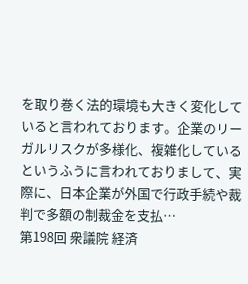を取り巻く法的環境も大きく変化していると言われております。企業のリーガルリスクが多様化、複雑化しているというふうに言われておりまして、実際に、日本企業が外国で行政手続や裁判で多額の制裁金を支払…
第198回 衆議院 経済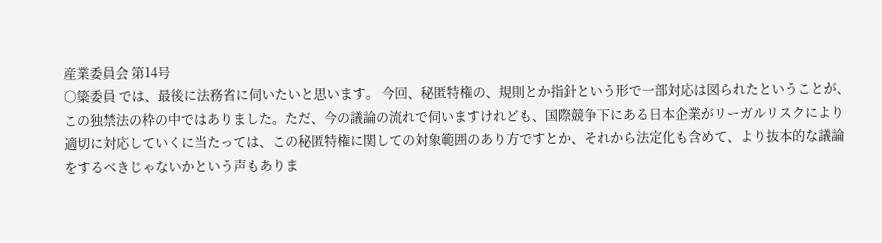産業委員会 第14号
○簗委員 では、最後に法務省に伺いたいと思います。 今回、秘匿特権の、規則とか指針という形で一部対応は図られたということが、この独禁法の枠の中ではありました。ただ、今の議論の流れで伺いますけれども、国際競争下にある日本企業がリーガルリスクにより適切に対応していくに当たっては、この秘匿特権に関しての対象範囲のあり方ですとか、それから法定化も含めて、より抜本的な議論をするべきじゃないかという声もありま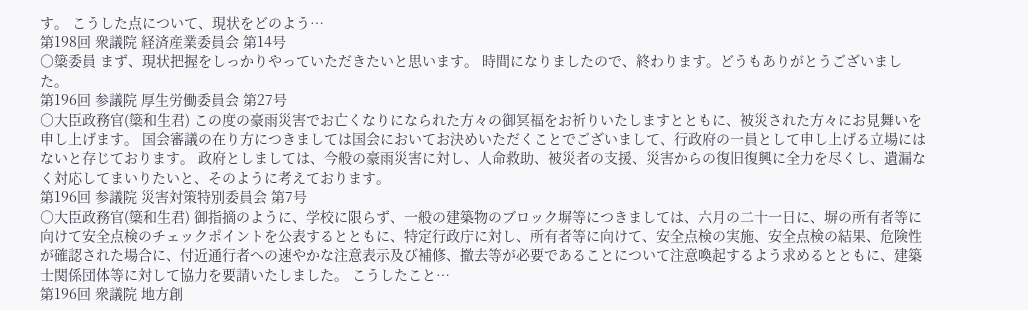す。 こうした点について、現状をどのよう…
第198回 衆議院 経済産業委員会 第14号
○簗委員 まず、現状把握をしっかりやっていただきたいと思います。 時間になりましたので、終わります。どうもありがとうございました。
第196回 参議院 厚生労働委員会 第27号
○大臣政務官(簗和生君) この度の豪雨災害でお亡くなりになられた方々の御冥福をお祈りいたしますとともに、被災された方々にお見舞いを申し上げます。 国会審議の在り方につきましては国会においてお決めいただくことでございまして、行政府の一員として申し上げる立場にはないと存じております。 政府としましては、今般の豪雨災害に対し、人命救助、被災者の支援、災害からの復旧復興に全力を尽くし、遺漏なく対応してまいりたいと、そのように考えております。
第196回 参議院 災害対策特別委員会 第7号
○大臣政務官(簗和生君) 御指摘のように、学校に限らず、一般の建築物のブロック塀等につきましては、六月の二十一日に、塀の所有者等に向けて安全点検のチェックポイントを公表するとともに、特定行政庁に対し、所有者等に向けて、安全点検の実施、安全点検の結果、危険性が確認された場合に、付近通行者への速やかな注意表示及び補修、撤去等が必要であることについて注意喚起するよう求めるとともに、建築士関係団体等に対して協力を要請いたしました。 こうしたこと…
第196回 衆議院 地方創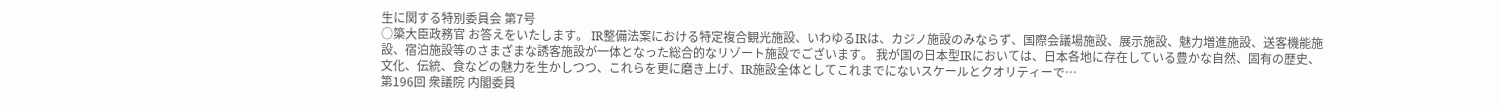生に関する特別委員会 第7号
○簗大臣政務官 お答えをいたします。 IR整備法案における特定複合観光施設、いわゆるIRは、カジノ施設のみならず、国際会議場施設、展示施設、魅力増進施設、送客機能施設、宿泊施設等のさまざまな誘客施設が一体となった総合的なリゾート施設でございます。 我が国の日本型IRにおいては、日本各地に存在している豊かな自然、固有の歴史、文化、伝統、食などの魅力を生かしつつ、これらを更に磨き上げ、IR施設全体としてこれまでにないスケールとクオリティーで…
第196回 衆議院 内閣委員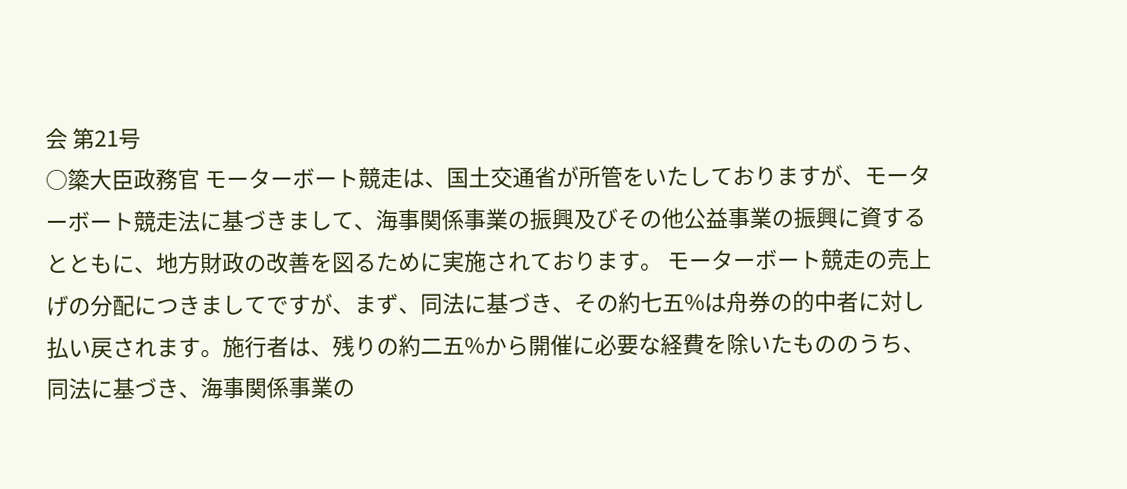会 第21号
○簗大臣政務官 モーターボート競走は、国土交通省が所管をいたしておりますが、モーターボート競走法に基づきまして、海事関係事業の振興及びその他公益事業の振興に資するとともに、地方財政の改善を図るために実施されております。 モーターボート競走の売上げの分配につきましてですが、まず、同法に基づき、その約七五%は舟券の的中者に対し払い戻されます。施行者は、残りの約二五%から開催に必要な経費を除いたもののうち、同法に基づき、海事関係事業の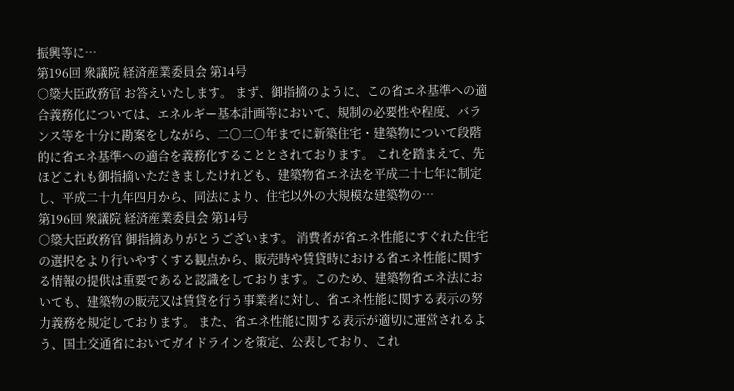振興等に…
第196回 衆議院 経済産業委員会 第14号
○簗大臣政務官 お答えいたします。 まず、御指摘のように、この省エネ基準への適合義務化については、エネルギー基本計画等において、規制の必要性や程度、バランス等を十分に勘案をしながら、二〇二〇年までに新築住宅・建築物について段階的に省エネ基準への適合を義務化することとされております。 これを踏まえて、先ほどこれも御指摘いただきましたけれども、建築物省エネ法を平成二十七年に制定し、平成二十九年四月から、同法により、住宅以外の大規模な建築物の…
第196回 衆議院 経済産業委員会 第14号
○簗大臣政務官 御指摘ありがとうございます。 消費者が省エネ性能にすぐれた住宅の選択をより行いやすくする観点から、販売時や賃貸時における省エネ性能に関する情報の提供は重要であると認識をしております。このため、建築物省エネ法においても、建築物の販売又は賃貸を行う事業者に対し、省エネ性能に関する表示の努力義務を規定しております。 また、省エネ性能に関する表示が適切に運営されるよう、国土交通省においてガイドラインを策定、公表しており、これ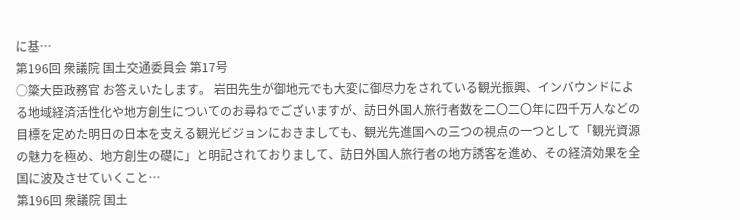に基…
第196回 衆議院 国土交通委員会 第17号
○簗大臣政務官 お答えいたします。 岩田先生が御地元でも大変に御尽力をされている観光振興、インバウンドによる地域経済活性化や地方創生についてのお尋ねでございますが、訪日外国人旅行者数を二〇二〇年に四千万人などの目標を定めた明日の日本を支える観光ビジョンにおきましても、観光先進国への三つの視点の一つとして「観光資源の魅力を極め、地方創生の礎に」と明記されておりまして、訪日外国人旅行者の地方誘客を進め、その経済効果を全国に波及させていくこと…
第196回 衆議院 国土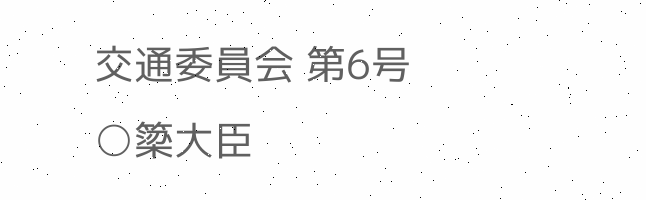交通委員会 第6号
○簗大臣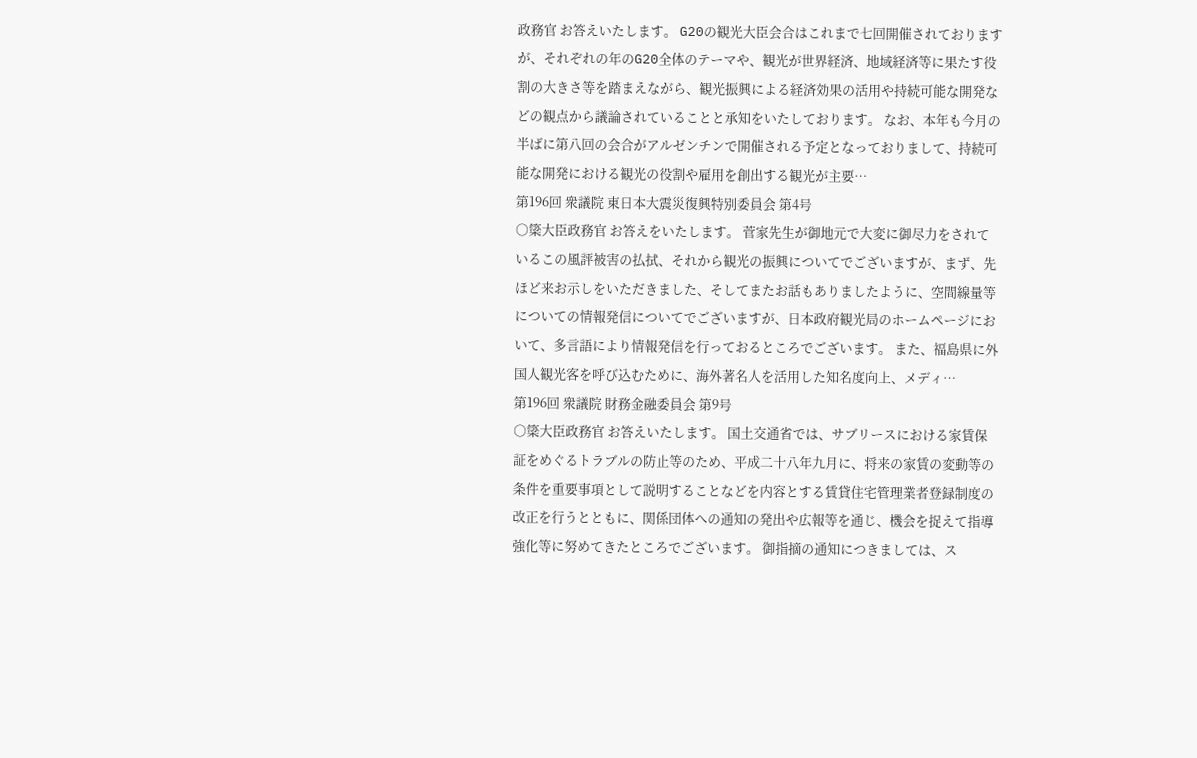政務官 お答えいたします。 G20の観光大臣会合はこれまで七回開催されておりますが、それぞれの年のG20全体のテーマや、観光が世界経済、地域経済等に果たす役割の大きさ等を踏まえながら、観光振興による経済効果の活用や持続可能な開発などの観点から議論されていることと承知をいたしております。 なお、本年も今月の半ばに第八回の会合がアルゼンチンで開催される予定となっておりまして、持続可能な開発における観光の役割や雇用を創出する観光が主要…
第196回 衆議院 東日本大震災復興特別委員会 第4号
○簗大臣政務官 お答えをいたします。 菅家先生が御地元で大変に御尽力をされているこの風評被害の払拭、それから観光の振興についてでございますが、まず、先ほど来お示しをいただきました、そしてまたお話もありましたように、空間線量等についての情報発信についてでございますが、日本政府観光局のホームページにおいて、多言語により情報発信を行っておるところでございます。 また、福島県に外国人観光客を呼び込むために、海外著名人を活用した知名度向上、メディ…
第196回 衆議院 財務金融委員会 第9号
○簗大臣政務官 お答えいたします。 国土交通省では、サブリースにおける家賃保証をめぐるトラブルの防止等のため、平成二十八年九月に、将来の家賃の変動等の条件を重要事項として説明することなどを内容とする賃貸住宅管理業者登録制度の改正を行うとともに、関係団体への通知の発出や広報等を通じ、機会を捉えて指導強化等に努めてきたところでございます。 御指摘の通知につきましては、ス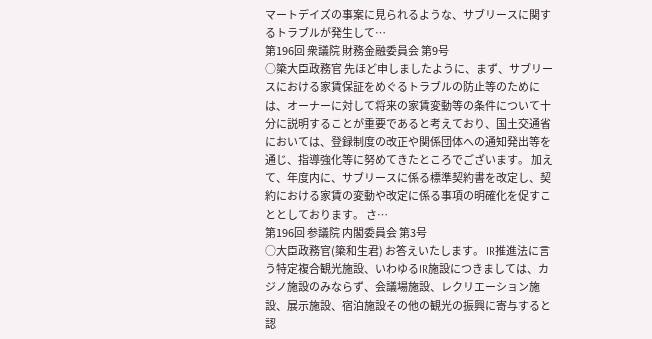マートデイズの事案に見られるような、サブリースに関するトラブルが発生して…
第196回 衆議院 財務金融委員会 第9号
○簗大臣政務官 先ほど申しましたように、まず、サブリースにおける家賃保証をめぐるトラブルの防止等のためには、オーナーに対して将来の家賃変動等の条件について十分に説明することが重要であると考えており、国土交通省においては、登録制度の改正や関係団体への通知発出等を通じ、指導強化等に努めてきたところでございます。 加えて、年度内に、サブリースに係る標準契約書を改定し、契約における家賃の変動や改定に係る事項の明確化を促すこととしております。 さ…
第196回 参議院 内閣委員会 第3号
○大臣政務官(簗和生君) お答えいたします。 IR推進法に言う特定複合観光施設、いわゆるIR施設につきましては、カジノ施設のみならず、会議場施設、レクリエーション施設、展示施設、宿泊施設その他の観光の振興に寄与すると認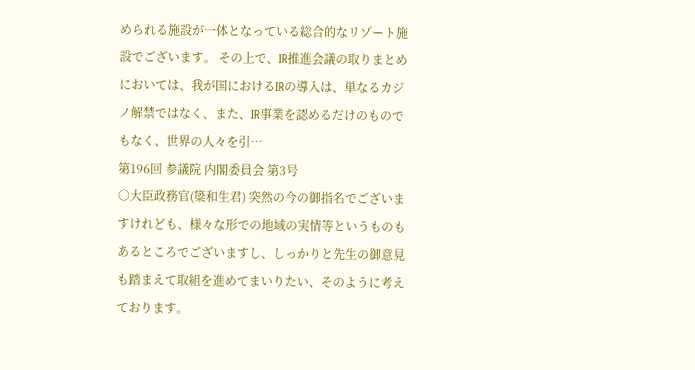められる施設が一体となっている総合的なリゾート施設でございます。 その上で、IR推進会議の取りまとめにおいては、我が国におけるIRの導入は、単なるカジノ解禁ではなく、また、IR事業を認めるだけのものでもなく、世界の人々を引…
第196回 参議院 内閣委員会 第3号
○大臣政務官(簗和生君) 突然の今の御指名でございますけれども、様々な形での地域の実情等というものもあるところでございますし、しっかりと先生の御意見も踏まえて取組を進めてまいりたい、そのように考えております。